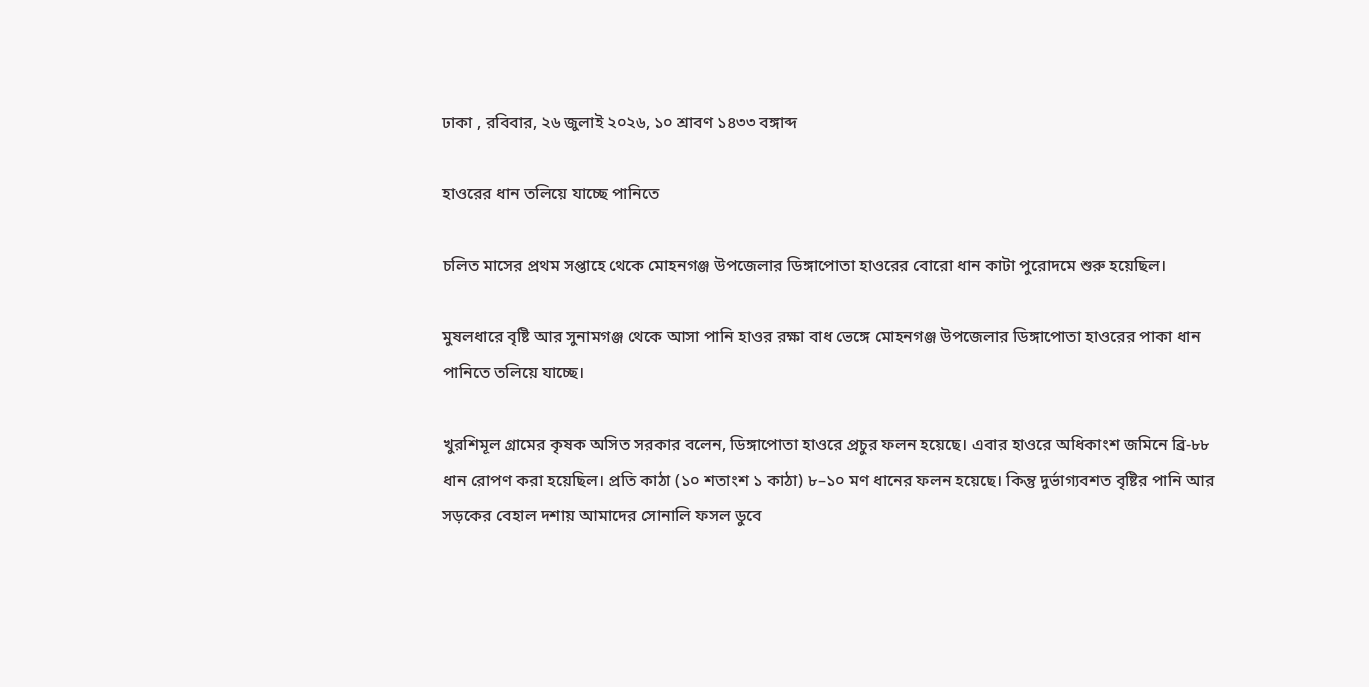ঢাকা , রবিবার, ২৬ জুলাই ২০২৬, ১০ শ্রাবণ ১৪৩৩ বঙ্গাব্দ

হাওরের ধান তলিয়ে যাচ্ছে পানিতে

চলিত মাসের প্রথম সপ্তাহে থেকে মোহনগঞ্জ উপজেলার ডিঙ্গাপোতা হাওরের বোরো ধান কাটা পুরোদমে শুরু হয়েছিল।

মুষলধারে বৃষ্টি আর সুনামগঞ্জ থেকে আসা পানি হাওর রক্ষা বাধ ভেঙ্গে মোহনগঞ্জ উপজেলার ডিঙ্গাপোতা হাওরের পাকা ধান পানিতে তলিয়ে যাচ্ছে।

খুরশিমূল গ্রামের কৃষক অসিত সরকার বলেন, ডিঙ্গাপোতা হাওরে প্রচুর ফলন হয়েছে। এবার হাওরে অধিকাংশ জমিনে ব্রি-৮৮ ধান রোপণ করা হয়েছিল। প্রতি কাঠা (১০ শতাংশ ১ কাঠা) ৮–১০ মণ ধানের ফলন হয়েছে। কিন্তু দুর্ভাগ্যবশত বৃষ্টির পানি আর সড়কের বেহাল দশায় আমাদের সোনালি ফসল ডুবে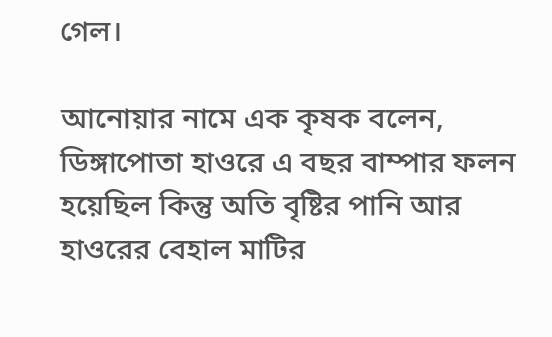গেল।

আনোয়ার নামে এক কৃষক বলেন, ডিঙ্গাপোতা হাওরে এ বছর বাম্পার ফলন হয়েছিল কিন্তু অতি বৃষ্টির পানি আর হাওরের বেহাল মাটির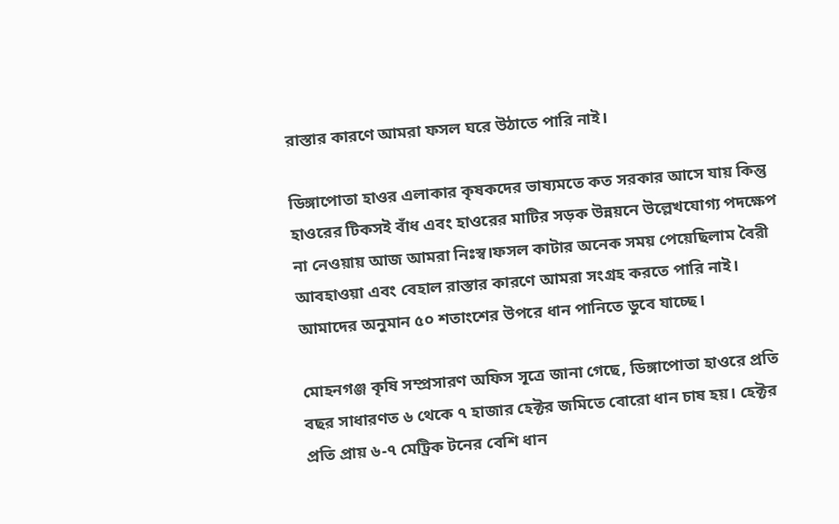রাস্তার কারণে আমরা ফসল ঘরে উঠাতে পারি নাই।

ডিঙ্গাপোতা হাওর এলাকার কৃষকদের ভাষ্যমতে কত সরকার আসে যায় কিন্তু হাওরের টিকসই বাঁধ এবং হাওরের মাটির সড়ক উন্নয়নে উল্লেখযোগ্য পদক্ষেপ না নেওয়ায় আজ আমরা নিঃস্ব।ফসল কাটার অনেক সময় পেয়েছিলাম বৈরী আবহাওয়া এবং বেহাল রাস্তার কারণে আমরা সংগ্রহ করতে পারি নাই। আমাদের অনুমান ৫০ শতাংশের উপরে ধান পানিতে ডুবে যাচ্ছে।

মোহনগঞ্জ কৃষি সম্প্রসারণ অফিস সূত্রে জানা গেছে, ডিঙ্গাপোতা হাওরে প্রতি বছর সাধারণত ৬ থেকে ৭ হাজার হেক্টর জমিতে বোরো ধান চাষ হয়। হেক্টর প্রতি প্রায় ৬-৭ মেট্রিক টনের বেশি ধান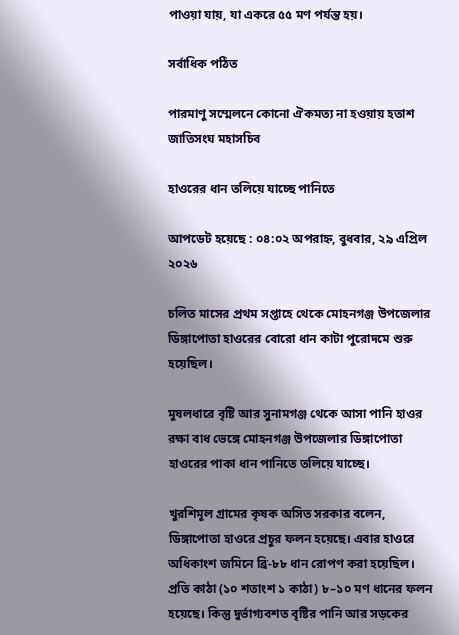পাওয়া যায়, যা একরে ৫৫ মণ পর্যন্ত হয়।

সর্বাধিক পঠিত

পারমাণু সম্মেলনে কোনো ঐকমত্য না হওয়ায় হতাশ জাতিসংঘ মহাসচিব

হাওরের ধান তলিয়ে যাচ্ছে পানিতে

আপডেট হয়েছে : ০৪:০২ অপরাহ্ন, বুধবার, ২৯ এপ্রিল ২০২৬

চলিত মাসের প্রথম সপ্তাহে থেকে মোহনগঞ্জ উপজেলার ডিঙ্গাপোতা হাওরের বোরো ধান কাটা পুরোদমে শুরু হয়েছিল।

মুষলধারে বৃষ্টি আর সুনামগঞ্জ থেকে আসা পানি হাওর রক্ষা বাধ ভেঙ্গে মোহনগঞ্জ উপজেলার ডিঙ্গাপোতা হাওরের পাকা ধান পানিতে তলিয়ে যাচ্ছে।

খুরশিমূল গ্রামের কৃষক অসিত সরকার বলেন, ডিঙ্গাপোতা হাওরে প্রচুর ফলন হয়েছে। এবার হাওরে অধিকাংশ জমিনে ব্রি-৮৮ ধান রোপণ করা হয়েছিল। প্রতি কাঠা (১০ শতাংশ ১ কাঠা) ৮–১০ মণ ধানের ফলন হয়েছে। কিন্তু দুর্ভাগ্যবশত বৃষ্টির পানি আর সড়কের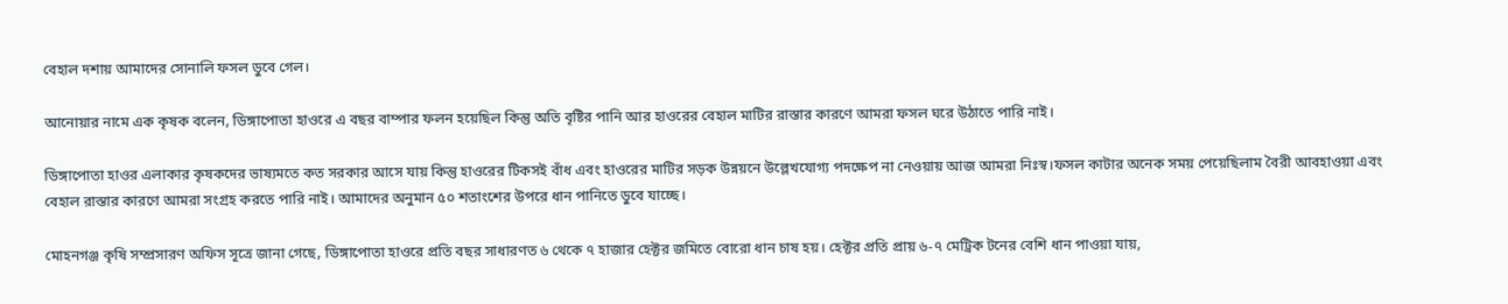বেহাল দশায় আমাদের সোনালি ফসল ডুবে গেল।

আনোয়ার নামে এক কৃষক বলেন, ডিঙ্গাপোতা হাওরে এ বছর বাম্পার ফলন হয়েছিল কিন্তু অতি বৃষ্টির পানি আর হাওরের বেহাল মাটির রাস্তার কারণে আমরা ফসল ঘরে উঠাতে পারি নাই।

ডিঙ্গাপোতা হাওর এলাকার কৃষকদের ভাষ্যমতে কত সরকার আসে যায় কিন্তু হাওরের টিকসই বাঁধ এবং হাওরের মাটির সড়ক উন্নয়নে উল্লেখযোগ্য পদক্ষেপ না নেওয়ায় আজ আমরা নিঃস্ব।ফসল কাটার অনেক সময় পেয়েছিলাম বৈরী আবহাওয়া এবং বেহাল রাস্তার কারণে আমরা সংগ্রহ করতে পারি নাই। আমাদের অনুমান ৫০ শতাংশের উপরে ধান পানিতে ডুবে যাচ্ছে।

মোহনগঞ্জ কৃষি সম্প্রসারণ অফিস সূত্রে জানা গেছে, ডিঙ্গাপোতা হাওরে প্রতি বছর সাধারণত ৬ থেকে ৭ হাজার হেক্টর জমিতে বোরো ধান চাষ হয়। হেক্টর প্রতি প্রায় ৬-৭ মেট্রিক টনের বেশি ধান পাওয়া যায়,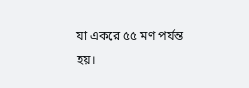যা একরে ৫৫ মণ পর্যন্ত হয়।